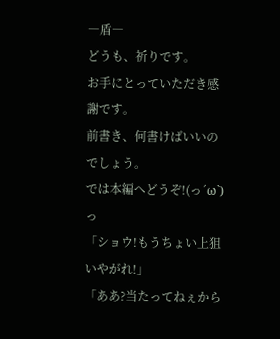―盾―
どうも、祈りです。
お手にとっていただき感謝です。
前書き、何書けばいいのでしょう。
では本編へどうぞ!(っ´ω`)っ
「ショウ!もうちょい上狙いやがれ!」
「ああ?当たってねぇから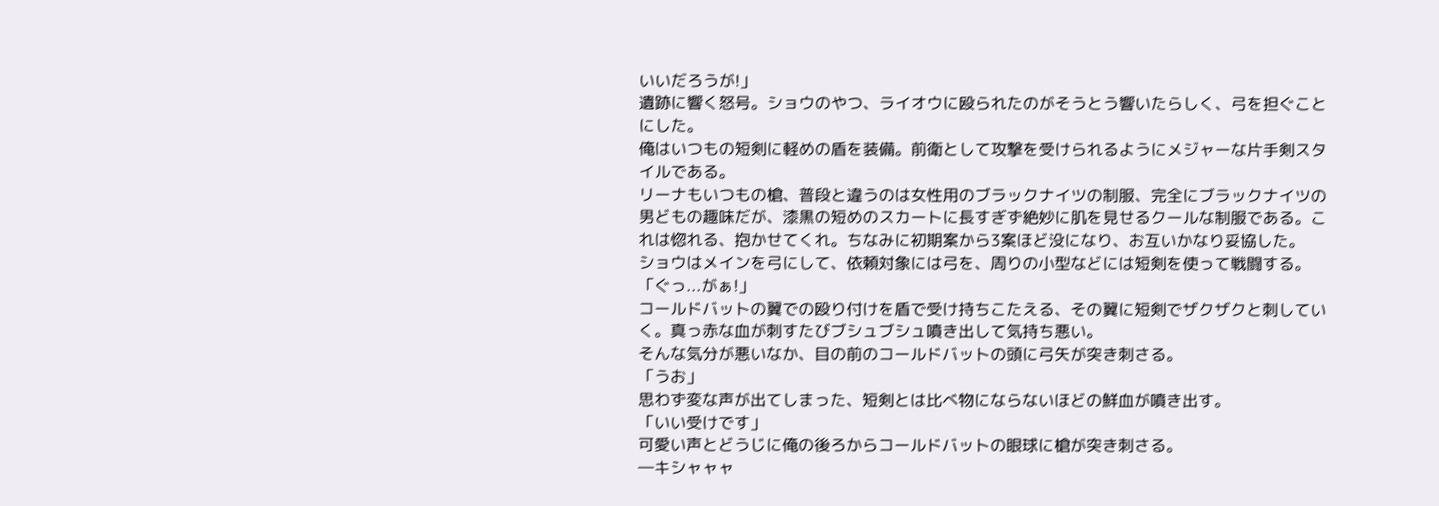いいだろうが!」
遺跡に響く怒号。ショウのやつ、ライオウに殴られたのがそうとう響いたらしく、弓を担ぐことにした。
俺はいつもの短剣に軽めの盾を装備。前衛として攻撃を受けられるようにメジャーな片手剣スタイルである。
リーナもいつもの槍、普段と違うのは女性用のブラックナイツの制服、完全にブラックナイツの男どもの趣味だが、漆黒の短めのスカートに長すぎず絶妙に肌を見せるクールな制服である。これは惚れる、抱かせてくれ。ちなみに初期案から3案ほど没になり、お互いかなり妥協した。
ショウはメインを弓にして、依頼対象には弓を、周りの小型などには短剣を使って戦闘する。
「ぐっ...がぁ!」
コールドバットの翼での殴り付けを盾で受け持ちこたえる、その翼に短剣でザクザクと刺していく。真っ赤な血が刺すたびブシュブシュ噴き出して気持ち悪い。
そんな気分が悪いなか、目の前のコールドバットの頭に弓矢が突き刺さる。
「うお」
思わず変な声が出てしまった、短剣とは比べ物にならないほどの鮮血が噴き出す。
「いい受けです」
可愛い声とどうじに俺の後ろからコールドバットの眼球に槍が突き刺さる。
―キシャャャ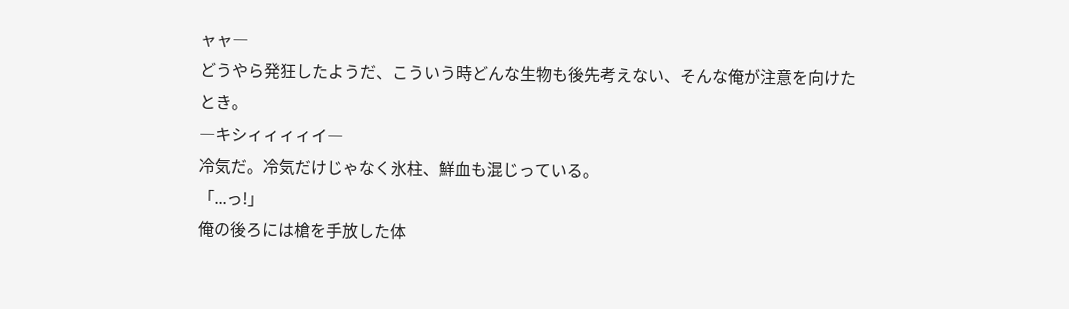ャャ―
どうやら発狂したようだ、こういう時どんな生物も後先考えない、そんな俺が注意を向けたとき。
―キシィィィィイ―
冷気だ。冷気だけじゃなく氷柱、鮮血も混じっている。
「...っ!」
俺の後ろには槍を手放した体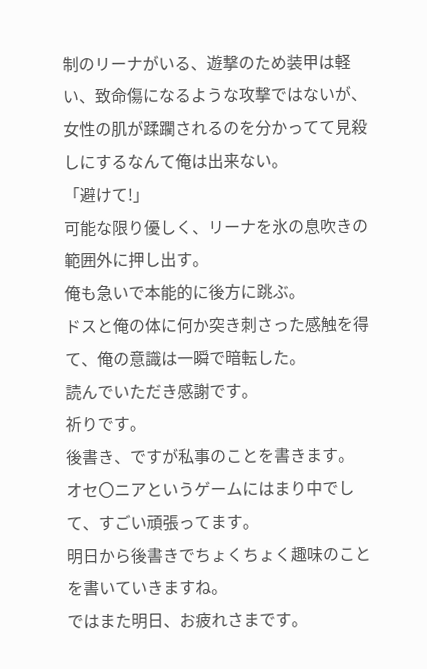制のリーナがいる、遊撃のため装甲は軽い、致命傷になるような攻撃ではないが、女性の肌が蹂躙されるのを分かってて見殺しにするなんて俺は出来ない。
「避けて!」
可能な限り優しく、リーナを氷の息吹きの範囲外に押し出す。
俺も急いで本能的に後方に跳ぶ。
ドスと俺の体に何か突き刺さった感触を得て、俺の意識は一瞬で暗転した。
読んでいただき感謝です。
祈りです。
後書き、ですが私事のことを書きます。
オセ〇ニアというゲームにはまり中でして、すごい頑張ってます。
明日から後書きでちょくちょく趣味のことを書いていきますね。
ではまた明日、お疲れさまです。